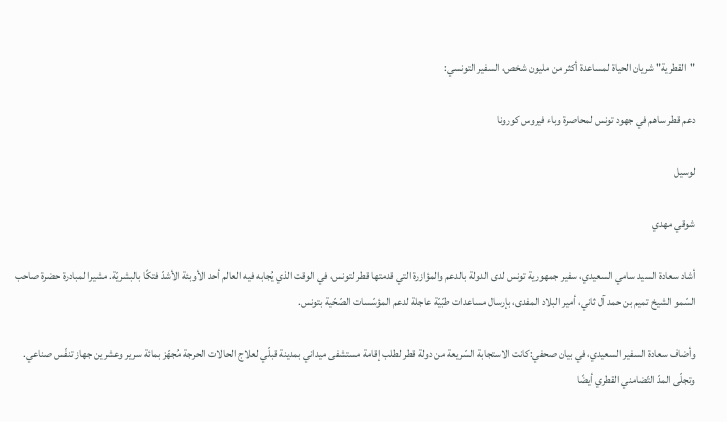"القطرية" شريان الحياة لمساعدة أكثر من مليون شخص، السفير التونسي:

دعم قطر ساهم في جهود تونس لمحاصرة وباء فيروس كورونا

لوسيل

شوقي مهدي

أشاد سعادة السيد سامي السعيدي، سفير جمهورية تونس لدى الدولة بالدعم والمؤازرة التي قدمتها قطر لتونس، في الوقت الذي يُجابه فيه العالم أحد الأوبئة الأشدّ فتكًا بالبشريّة. مشيرا لمبادرة حضرة صاحب السّمو الشيخ تميم بن حمد آل ثاني، أمير البلاد المفدى، بإرسال مساعدات طبّيّة عاجلة لدعم المؤسّسات الصّحّية بتونس.

وأضاف سعادة السفير السعيدي، في بيان صحفي:كانت الاستجابة السّريعة من دولة قطر لطلب إقامة مستشفى ميداني بمدينة قبلّي لعلاج الحالات الحرجة مُجهّز بمائة سرير وعشرين جهاز تنفّس صناعي. وتجلّى المدّ التّضامني القطري أيضًا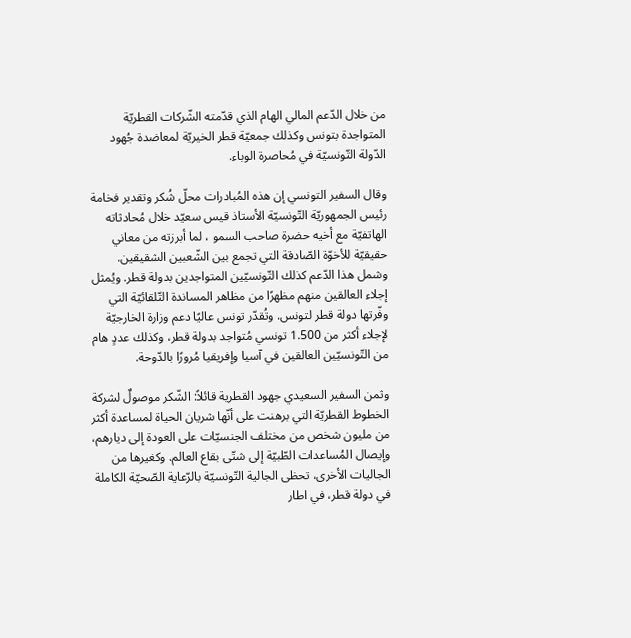من خلال الدّعم المالي الهام الذي قدّمته الشّركات القطريّة المتواجدة بتونس وكذلك جمعيّة قطر الخيريّة لمعاضدة جُهود الدّولة التّونسيّة في مُحاصرة الوباء.

وقال السفير التونسي إن هذه المُبادرات محلّ شُكر وتقدير فخامة رئيس الجمهوريّة التّونسيّة الأستاذ قيس سعيّد خلال مُحادثاته الهاتفيّة مع أخيه حضرة صاحب السمو ، لما أبرزته من معاني حقيقيّة للأخوّة الصّادقة التي تجمع بين الشّعبين الشقيقين. وشمل هذا الدّعم كذلك التّونسيّين المتواجدين بدولة قطر. ويُمثل إجلاء العالقين منهم مظهرًا من مظاهر المساندة التّلقائيّة التي وفّرتها دولة قطر لتونس. وتُقدّر تونس عاليًا دعم وزارة الخارجيّة لإجلاء أكثر من 1.500 تونسي مُتواجد بدولة قطر، وكذلك عددٍ هام من التّونسيّين العالقين في آسيا وإفريقيا مُرورًا بالدّوحة.

وثمن السفير السعيدي جهود القطرية قائلاً: الشّكر موصولٌ لشركة الخطوط القطريّة التي برهنت على أنّها شريان الحياة لمساعدة أكثر من مليون شخص من مختلف الجنسيّات على العودة إلى ديارهم، وإيصال المُساعدات الطّبيّة إلى شتّى بقاع العالم. وكغيرها من الجاليات الأخرى، تحظى الجالية التّونسيّة بالرّعاية الصّحيّة الكاملة في دولة قطر، في اطار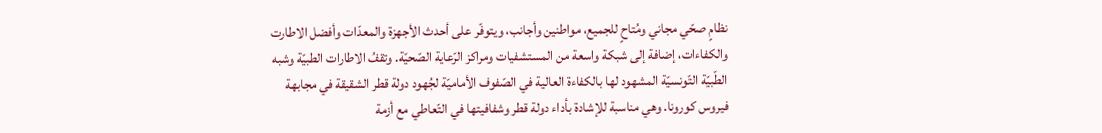نظامٍ صحّي مجاني ومُتاحٍ للجميع، مواطنين وأجانب، ويتوفّر على أحدث الأجهزة والمعدّات وأفضل الاطارت والكفاءات، إضافة إلى شبكة واسعة من المستشفيات ومراكز الرّعاية الصّحيّة. وتقفُ الاطارات الطبيّة وشبه الطّبيّة التّونسيّة المشهود لها بالكفاءة العالية في الصّفوف الأماميّة لجُهود دولة قطر الشقيقة في مجابهة فيروس كورونا. وهي مناسبة للإشادة بأداء دولة قطر وشفافيتها في التّعاطي مع أزمة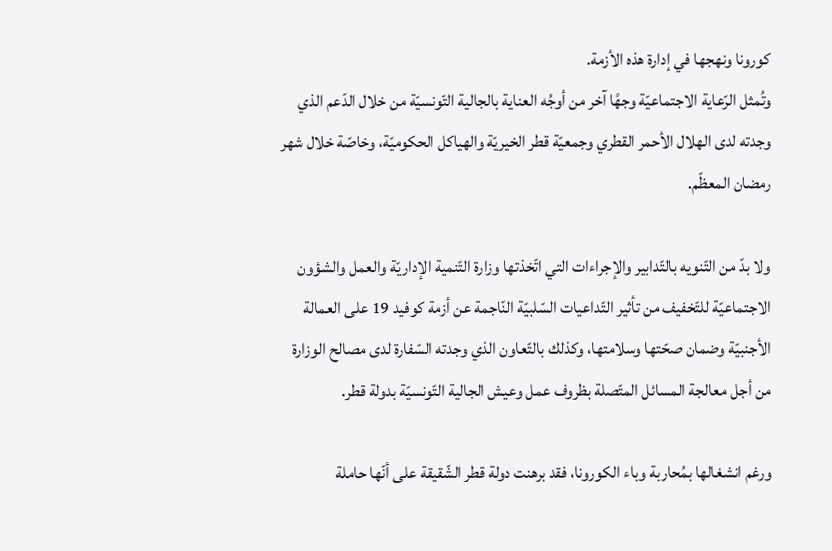كورونا ونهجها في إدارة هذه الأزمة.
وتُمثل الرّعاية الاجتماعيّة وجهًا آخر من أوجُه العناية بالجالية التّونسيّة من خلال الدّعم الذي وجدته لدى الهلال الأحمر القطري وجمعيّة قطر الخيريّة والهياكل الحكوميّة، وخاصّة خلال شهر رمضان المعظّم.

ولا بدّ من التّنويه بالتّدابير والإجراءات التي اتّخذتها وزارة التّنمية الإداريّة والعمل والشؤون الاجتماعيّة للتّخفيف من تأثير التّداعيات السّلبيّة النّاجمة عن أزمة كوفيد 19 على العمالة الأجنبيّة وضمان صحّتها وسلامتها، وكذلك بالتّعاون الذي وجدته السّفارة لدى مصالح الوزارة من أجل معالجة المسائل المتّصلة بظروف عمل وعيش الجالية التّونسيّة بدولة قطر.

ورغم انشغالها بمُحاربة وباء الكورونا، فقد برهنت دولة قطر الشّقيقة على أنّها حاملة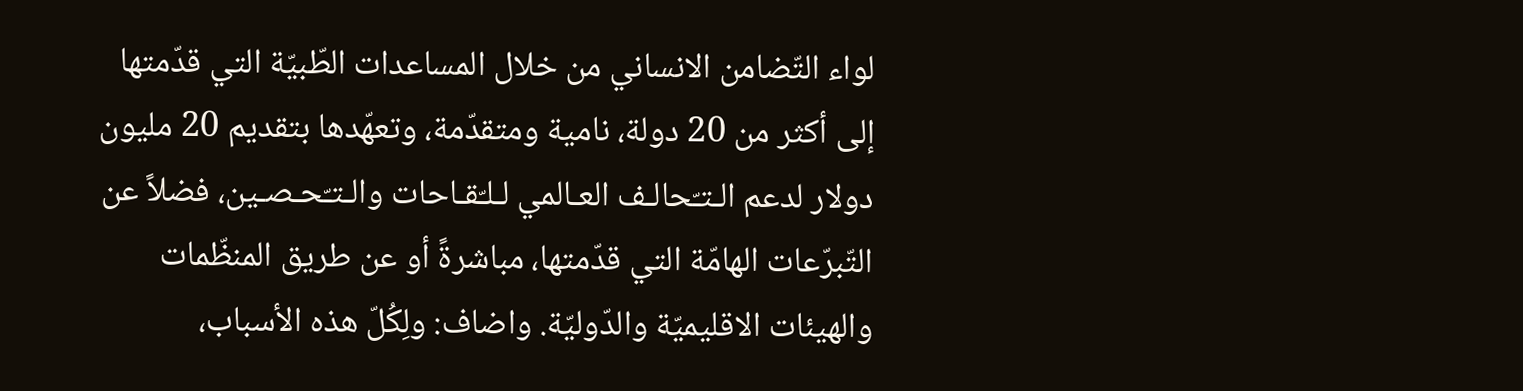لواء التّضامن الانساني من خلال المساعدات الطّبيّة التي قدّمتها إلى أكثر من 20 دولة، نامية ومتقدّمة، وتعهّدها بتقديم 20 مليون دولار لدعم الـتـّحالـف العـالمي لـلـّقـاحات والـتـّحـصـين، فضلاً عن التّبرّعات الهامّة التي قدّمتها، مباشرةً أو عن طريق المنظّمات والهيئات الاقليميّة والدّوليّة. واضاف: ولِكُلّ هذه الأسباب،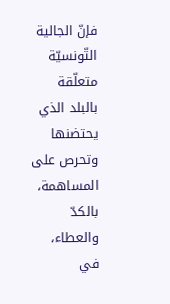فإنّ الجالية التّونسيّة متعلّقة بالبلد الذي يحتضنها وتحرص على المساهمة، بالكدّ والعطاء، في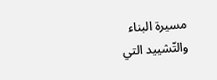مسيرة البناء والتّشييد التي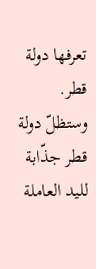تعرفها دولة قطر. وستظلّ دولة قطر جذّابة لليد العاملة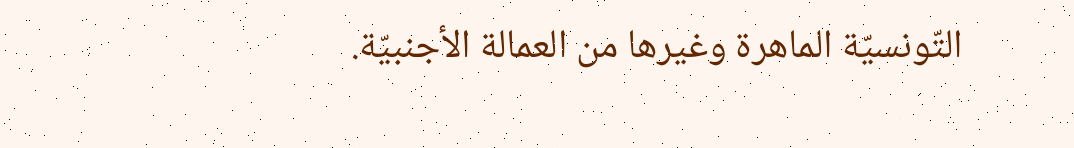التّونسيّة الماهرة وغيرها من العمالة الأجنبيّة.